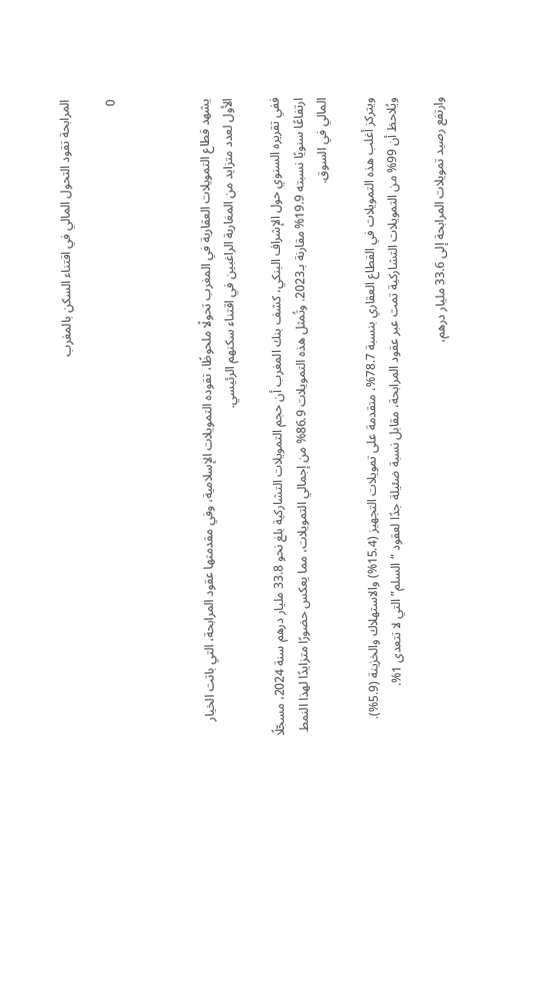المرابحة تقود التحول المالي في اقتناء السكن بالمغرب

0



يشهد قطاع التمويلات العقارية في المغرب تحولًا ملحوظًا، تقوده التمويلات الإسلامية، وفي مقدمتها عقود المرابحة، التي باتت الخيار الأول لعدد متزايد من المغاربة الراغبين في اقتناء سكنهم الرئيسي.

ففي تقريره السنوي حول الإشراف البنكي، كشف بنك المغرب أن حجم التمويلات التشاركية بلغ نحو 33.8 مليار درهم سنة 2024، مسجّلًا ارتفاعًا سنويًا نسبته 19.9% مقارنة بـ2023. وتُمثل هذه التمويلات 86.9% من إجمالي التمويلات، مما يعكس حضورًا متزايدًا لهذا النمط المالي في السوق.

ويتركز أغلب هذه التمويلات في القطاع العقاري بنسبة 78.7%، متقدمة على تمويلات التجهيز (15.4%) والاستهلاك والخزينة (5.9%). ويُلاحظ أن 99% من التمويلات التشاركية تمت عبر عقود المرابحة، مقابل نسبة ضئيلة جدًا لعقود “السلم” التي لا تتعدى 1%.

وارتفع رصيد تمويلات المرابحة إلى 33.6 مليار درهم،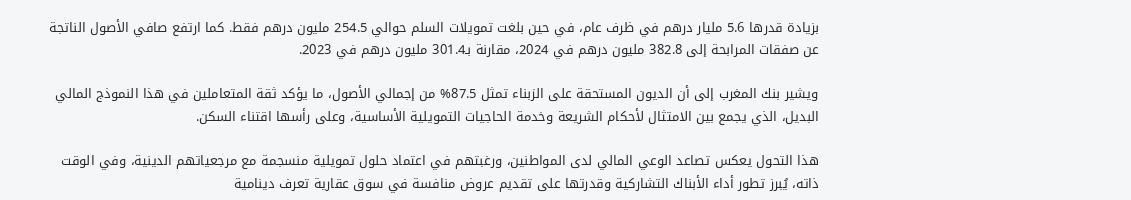بزيادة قدرها 5.6 مليار درهم في ظرف عام، في حين بلغت تمويلات السلم حوالي 254.5 مليون درهم فقط. كما ارتفع صافي الأصول الناتجة عن صفقات المرابحة إلى 382.8 مليون درهم في 2024، مقارنة بـ301.4 مليون درهم في 2023.

ويشير بنك المغرب إلى أن الديون المستحقة على الزبناء تمثل 87.5% من إجمالي الأصول، ما يؤكد ثقة المتعاملين في هذا النموذج المالي البديل، الذي يجمع بين الامتثال لأحكام الشريعة وخدمة الحاجيات التمويلية الأساسية، وعلى رأسها اقتناء السكن.

هذا التحول يعكس تصاعد الوعي المالي لدى المواطنين، ورغبتهم في اعتماد حلول تمويلية منسجمة مع مرجعياتهم الدينية، وفي الوقت ذاته، يُبرز تطور أداء الأبناك التشاركية وقدرتها على تقديم عروض منافسة في سوق عقارية تعرف دينامية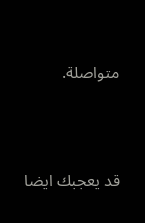متواصلة.





قد يعجبك ايضا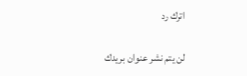اترك رد

لن يتم نشر عنوان بريدك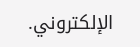الإلكتروني.